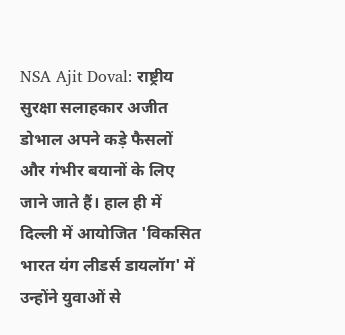NSA Ajit Doval: राष्ट्रीय सुरक्षा सलाहकार अजीत डोभाल अपने कड़े फैसलों और गंभीर बयानों के लिए जाने जाते हैं। हाल ही में दिल्ली में आयोजित 'विकसित भारत यंग लीडर्स डायलॉग' में उन्होंने युवाओं से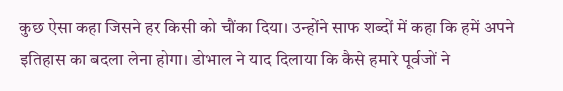कुछ ऐसा कहा जिसने हर किसी को चौंका दिया। उन्होंने साफ शब्दों में कहा कि हमें अपने इतिहास का बदला लेना होगा। डोभाल ने याद दिलाया कि कैसे हमारे पूर्वजों ने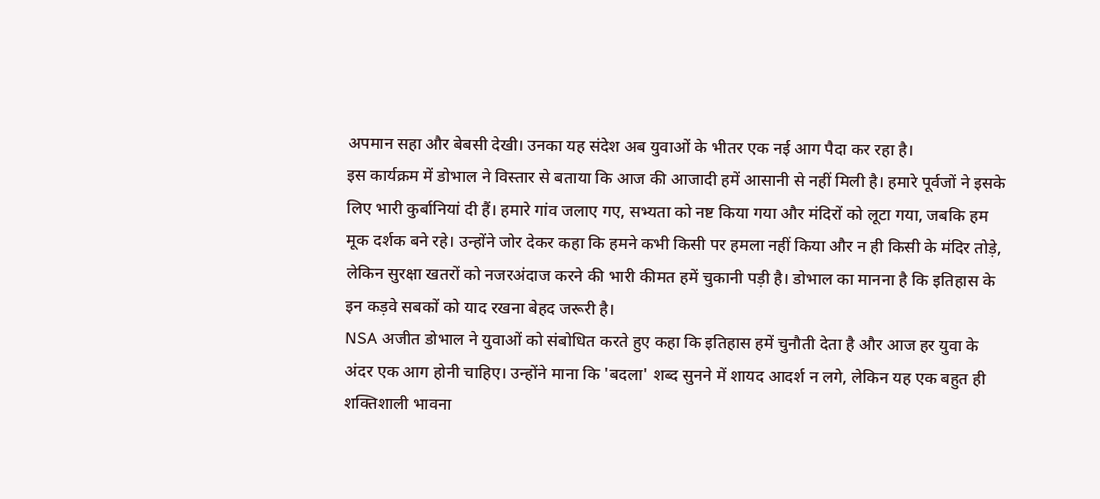अपमान सहा और बेबसी देखी। उनका यह संदेश अब युवाओं के भीतर एक नई आग पैदा कर रहा है।
इस कार्यक्रम में डोभाल ने विस्तार से बताया कि आज की आजादी हमें आसानी से नहीं मिली है। हमारे पूर्वजों ने इसके लिए भारी कुर्बानियां दी हैं। हमारे गांव जलाए गए, सभ्यता को नष्ट किया गया और मंदिरों को लूटा गया, जबकि हम मूक दर्शक बने रहे। उन्होंने जोर देकर कहा कि हमने कभी किसी पर हमला नहीं किया और न ही किसी के मंदिर तोड़े, लेकिन सुरक्षा खतरों को नजरअंदाज करने की भारी कीमत हमें चुकानी पड़ी है। डोभाल का मानना है कि इतिहास के इन कड़वे सबकों को याद रखना बेहद जरूरी है।
NSA अजीत डोभाल ने युवाओं को संबोधित करते हुए कहा कि इतिहास हमें चुनौती देता है और आज हर युवा के अंदर एक आग होनी चाहिए। उन्होंने माना कि 'बदला' शब्द सुनने में शायद आदर्श न लगे, लेकिन यह एक बहुत ही शक्तिशाली भावना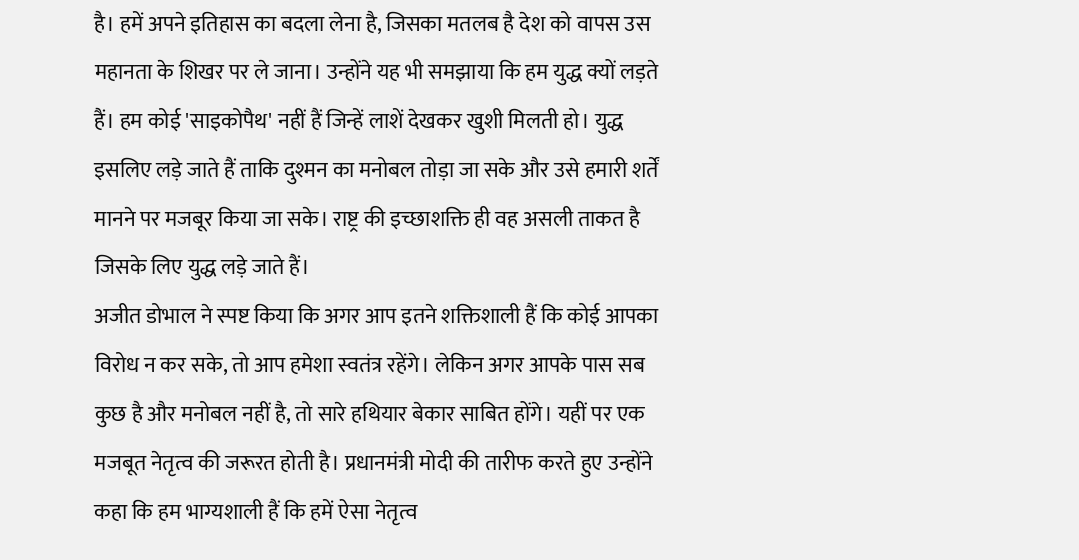है। हमें अपने इतिहास का बदला लेना है, जिसका मतलब है देश को वापस उस महानता के शिखर पर ले जाना। उन्होंने यह भी समझाया कि हम युद्ध क्यों लड़ते हैं। हम कोई 'साइकोपैथ' नहीं हैं जिन्हें लाशें देखकर खुशी मिलती हो। युद्ध इसलिए लड़े जाते हैं ताकि दुश्मन का मनोबल तोड़ा जा सके और उसे हमारी शर्तें मानने पर मजबूर किया जा सके। राष्ट्र की इच्छाशक्ति ही वह असली ताकत है जिसके लिए युद्ध लड़े जाते हैं।
अजीत डोभाल ने स्पष्ट किया कि अगर आप इतने शक्तिशाली हैं कि कोई आपका विरोध न कर सके, तो आप हमेशा स्वतंत्र रहेंगे। लेकिन अगर आपके पास सब कुछ है और मनोबल नहीं है, तो सारे हथियार बेकार साबित होंगे। यहीं पर एक मजबूत नेतृत्व की जरूरत होती है। प्रधानमंत्री मोदी की तारीफ करते हुए उन्होंने कहा कि हम भाग्यशाली हैं कि हमें ऐसा नेतृत्व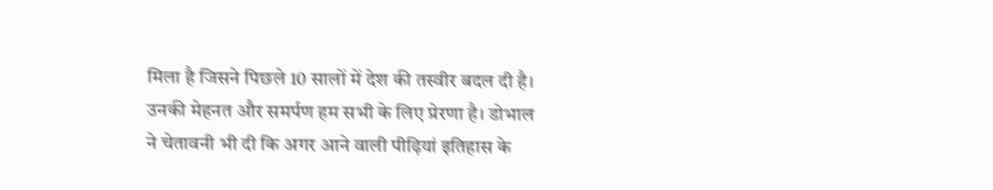मिला है जिसने पिछले 10 सालों में देश की तस्वीर बदल दी है। उनकी मेहनत और समर्पण हम सभी के लिए प्रेरणा है। डोभाल ने चेतावनी भी दी कि अगर आने वाली पीढ़ियां इतिहास के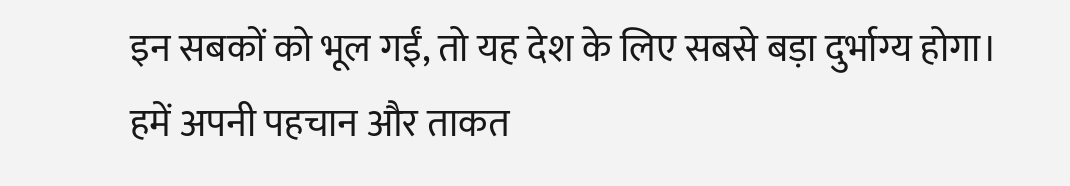इन सबकों को भूल गईं, तो यह देश के लिए सबसे बड़ा दुर्भाग्य होगा। हमें अपनी पहचान और ताकत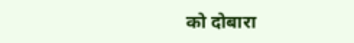को दोबारा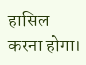हासिल करना होगा।